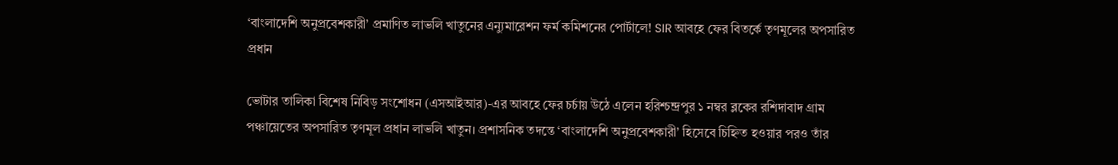‘বাংলাদেশি অনুপ্রবেশকারী’ প্রমাণিত লাভলি খাতুনের এন্যুমারেশন ফর্ম কমিশনের পোর্টালে! SIR আবহে ফের বিতর্কে তৃণমূলের অপসারিত প্রধান

ভোটার তালিকা বিশেষ নিবিড় সংশোধন (এসআইআর)-এর আবহে ফের চর্চায় উঠে এলেন হরিশ্চন্দ্রপুর ১ নম্বর ব্লকের রশিদাবাদ গ্রাম পঞ্চায়েতের অপসারিত তৃণমূল প্রধান লাভলি খাতুন। প্রশাসনিক তদন্তে ‘বাংলাদেশি অনুপ্রবেশকারী’ হিসেবে চিহ্নিত হওয়ার পরও তাঁর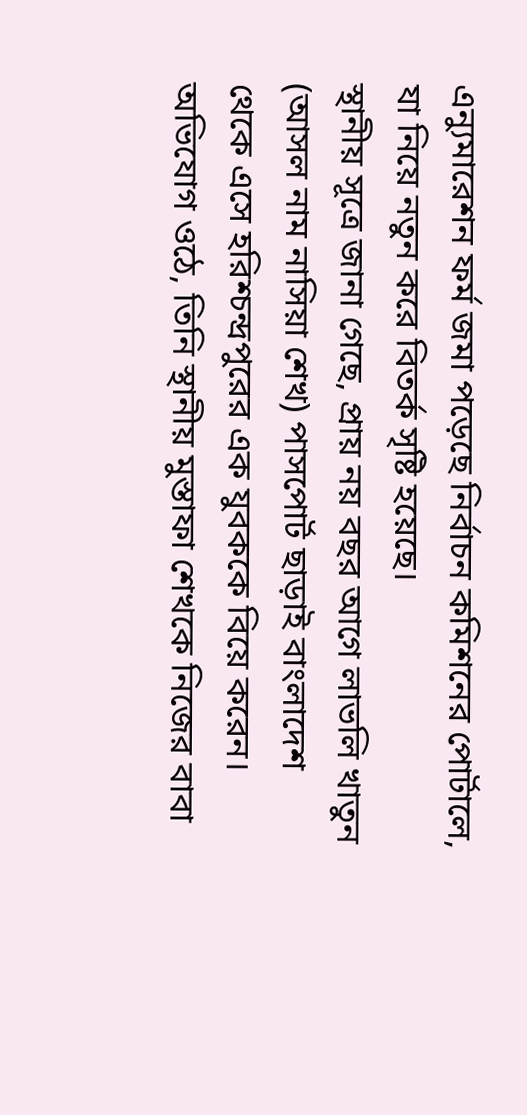এন্যুমারেশন ফর্ম জমা পড়েছে নির্বাচন কমিশনের পোর্টালে, যা নিয়ে নতুন করে বিতর্ক সৃষ্টি হয়েছে।
স্থানীয় সূত্রে জানা গেছে, প্রায় নয় বছর আগে লাভলি খাতুন (আসল নাম নাসিয়া শেখ) পাসপোর্ট ছাড়াই বাংলাদেশ থেকে এসে হরিশ্চন্দ্রপুরের এক যুবককে বিয়ে করেন। অভিযোগ ওঠে, তিনি স্থানীয় মুস্তাফা শেখকে নিজের বাবা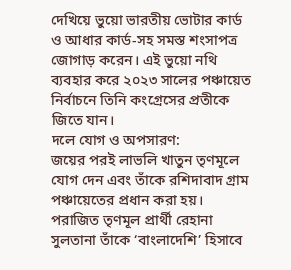দেখিয়ে ভুয়ো ভারতীয় ভোটার কার্ড ও আধার কার্ড-সহ সমস্ত শংসাপত্র জোগাড় করেন। এই ভুয়ো নথি ব্যবহার করে ২০২৩ সালের পঞ্চায়েত নির্বাচনে তিনি কংগ্রেসের প্রতীকে জিতে যান।
দলে যোগ ও অপসারণ:
জয়ের পরই লাভলি খাতুন তৃণমূলে যোগ দেন এবং তাঁকে রশিদাবাদ গ্রাম পঞ্চায়েতের প্রধান করা হয়। পরাজিত তৃণমূল প্রার্থী রেহানা সুলতানা তাঁকে ‘বাংলাদেশি’ হিসাবে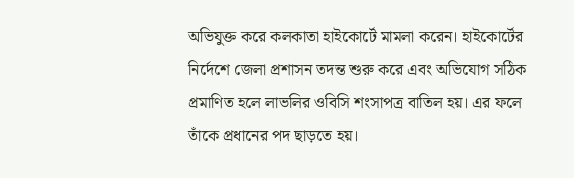অভিযুক্ত করে কলকাতা হাইকোর্টে মামলা করেন। হাইকোর্টের নির্দেশে জেলা প্রশাসন তদন্ত শুরু করে এবং অভিযোগ সঠিক প্রমাণিত হলে লাভলির ওবিসি শংসাপত্র বাতিল হয়। এর ফলে তাঁকে প্রধানের পদ ছাড়তে হয়।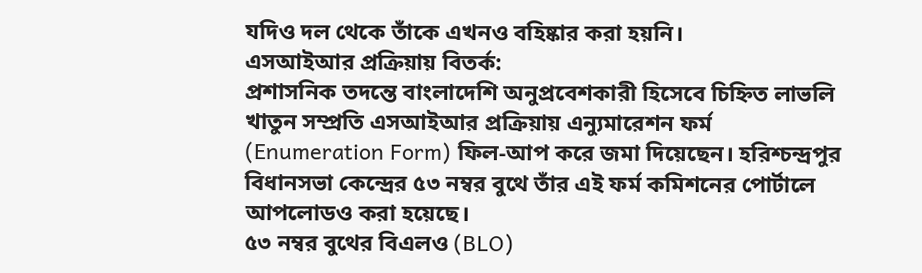যদিও দল থেকে তাঁকে এখনও বহিষ্কার করা হয়নি।
এসআইআর প্রক্রিয়ায় বিতর্ক:
প্রশাসনিক তদন্তে বাংলাদেশি অনুপ্রবেশকারী হিসেবে চিহ্নিত লাভলি খাতুন সম্প্রতি এসআইআর প্রক্রিয়ায় এন্যুমারেশন ফর্ম (Enumeration Form) ফিল-আপ করে জমা দিয়েছেন। হরিশ্চন্দ্রপুর বিধানসভা কেন্দ্রের ৫৩ নম্বর বুথে তাঁর এই ফর্ম কমিশনের পোর্টালে আপলোডও করা হয়েছে।
৫৩ নম্বর বুথের বিএলও (BLO)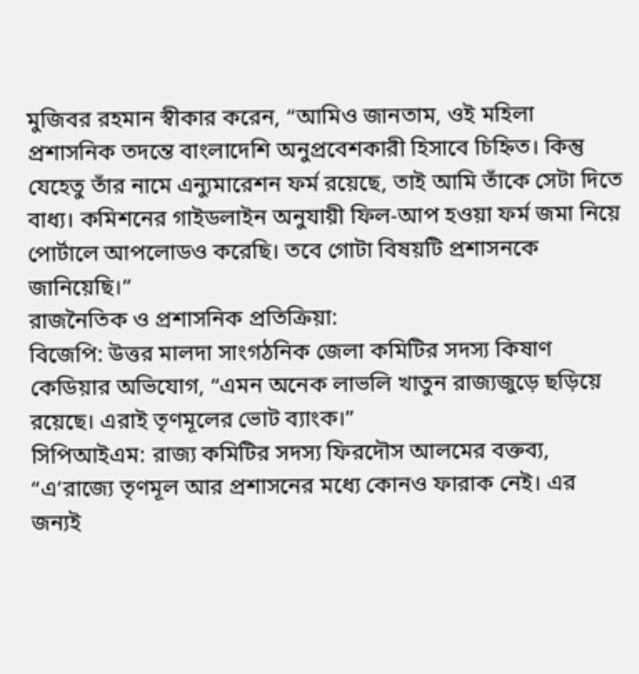মুজিবর রহমান স্বীকার করেন, “আমিও জানতাম, ওই মহিলা প্রশাসনিক তদন্তে বাংলাদেশি অনুপ্রবেশকারী হিসাবে চিহ্নিত। কিন্তু যেহেতু তাঁর নামে এন্যুমারেশন ফর্ম রয়েছে, তাই আমি তাঁকে সেটা দিতে বাধ্য। কমিশনের গাইডলাইন অনুযায়ী ফিল-আপ হওয়া ফর্ম জমা নিয়ে পোর্টালে আপলোডও করেছি। তবে গোটা বিষয়টি প্রশাসনকে জানিয়েছি।”
রাজনৈতিক ও প্রশাসনিক প্রতিক্রিয়া:
বিজেপি: উত্তর মালদা সাংগঠনিক জেলা কমিটির সদস্য কিষাণ কেডিয়ার অভিযোগ, “এমন অনেক লাভলি খাতুন রাজ্যজুড়ে ছড়িয়ে রয়েছে। এরাই তৃণমূলের ভোট ব্যাংক।”
সিপিআইএম: রাজ্য কমিটির সদস্য ফিরদৌস আলমের বক্তব্য, “এ’রাজ্যে তৃণমূল আর প্রশাসনের মধ্যে কোনও ফারাক নেই। এর জন্যই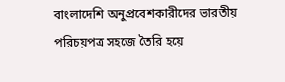বাংলাদেশি অনুপ্রবেশকারীদের ভারতীয় পরিচয়পত্র সহজে তৈরি হয়ে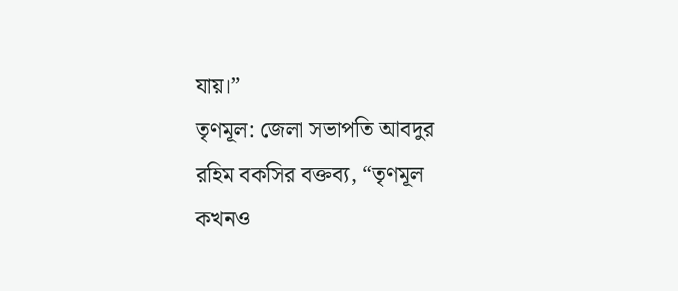যায়।”
তৃণমূল: জেলা সভাপতি আবদুর রহিম বকসির বক্তব্য, “তৃণমূল কখনও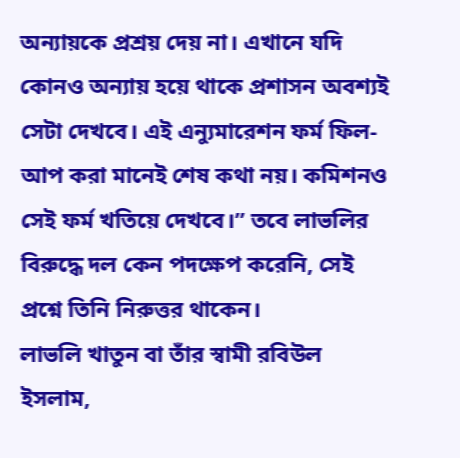অন্যায়কে প্রশ্রয় দেয় না। এখানে যদি কোনও অন্যায় হয়ে থাকে প্রশাসন অবশ্যই সেটা দেখবে। এই এন্যুমারেশন ফর্ম ফিল-আপ করা মানেই শেষ কথা নয়। কমিশনও সেই ফর্ম খতিয়ে দেখবে।” তবে লাভলির বিরুদ্ধে দল কেন পদক্ষেপ করেনি, সেই প্রশ্নে তিনি নিরুত্তর থাকেন।
লাভলি খাতুন বা তাঁর স্বামী রবিউল ইসলাম,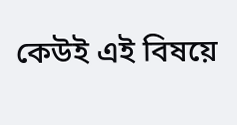কেউই এই বিষয়ে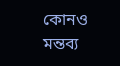কোনও মন্তব্য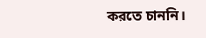করতে চাননি।